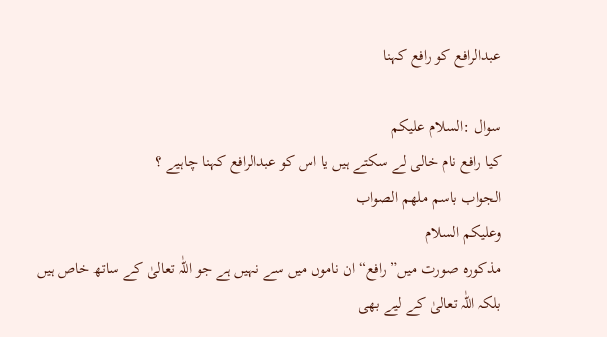عبدالرافع کو رافع کہنا

سوال :السلام علیکم
کیا رافع نام خالی لے سکتے ہیں یا اس کو عبدالرافع کہنا چاہیے ؟
الجواب باسم ملھم الصواب
وعلیکم السلام
مذکورہ صورت میں” رافع“ ان ناموں میں سے نہیں ہے جو اللّٰہ تعالیٰ کے ساتھ خاص ہیں بلکہ اللّٰہ تعالیٰ کے لیے بھی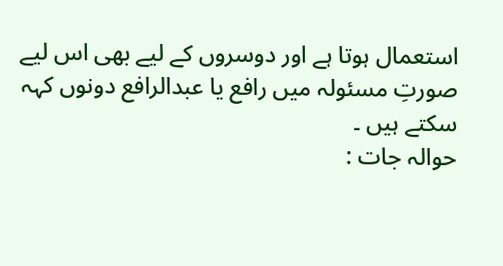استعمال ہوتا ہے اور دوسروں کے لیے بھی اس لیے صورتِ مسئولہ میں رافع یا عبدالرافع دونوں کہہ سکتے ہیں ۔
حوالہ جات :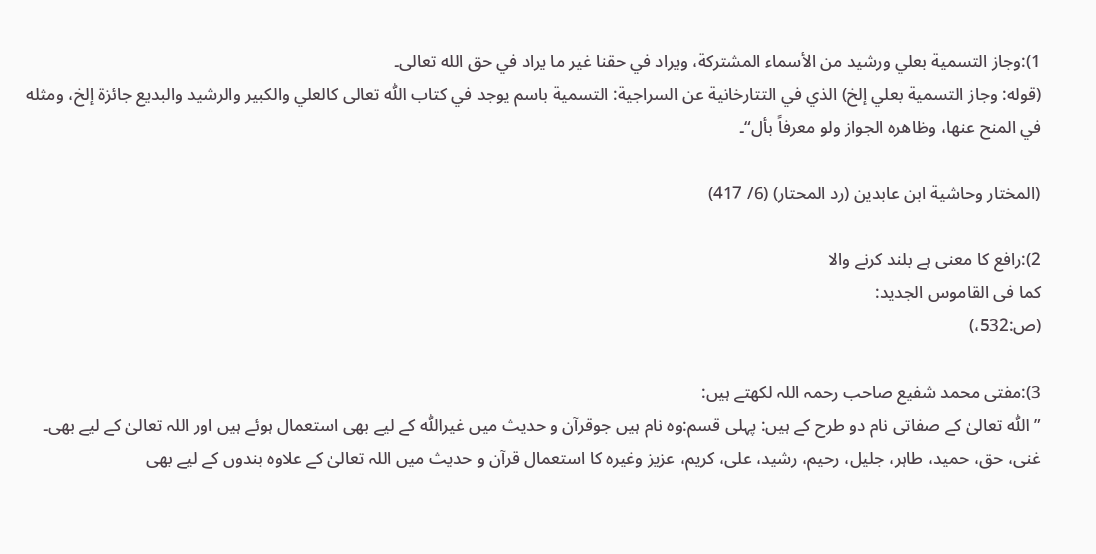1):وجاز التسمية بعلي ورشيد من الأسماء المشتركة، ويراد في حقنا غير ما يراد في حق الله تعالى۔
(قوله: وجاز التسمية بعلي إلخ) الذي في التتارخانية عن السراجية: التسمية باسم يوجد في كتاب اللّٰہ تعالى كالعلي والكبير والرشيد والبديع جائزة إلخ، ومثله في المنح عنها، وظاهره الجواز ولو معرفاً بأل“۔

(المختار وحاشية ابن عابدين (رد المحتار) (6/ 417)

2):رافع کا معنی ہے بلند کرنے والا
کما فی القاموس الجدید:
(ص:532،)

3):مفتی محمد شفیع صاحب رحمہ اللہ لکھتے ہیں:
”اللّٰہ تعالیٰ کے صفاتی نام دو طرح کے ہیں: پہلی قسم:وہ نام ہیں جوقرآن و حدیث میں غیراللّٰہ کے لیے بھی استعمال ہوئے ہیں اور اللہ تعالیٰ کے لیے بھی۔ غنی، حق، حمید، طاہر، جلیل، رحیم، رشید، علی، کریم، عزیز وغیرہ کا استعمال قرآن و حدیث میں اللہ تعالیٰ کے علاوہ بندوں کے لیے بھی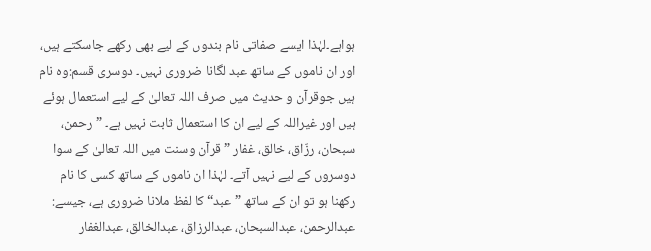ہواہے۔لہٰذا ایسے صفاتی نام بندوں کے لیے بھی رکھے جاسکتے ہیں، اور ان ناموں کے ساتھ عبد لگانا ضروری نہیں۔ دوسری قسم:وہ نام ہیں جوقرآن و حدیث میں صرف اللہ تعالیٰ کے لیے استعمال ہوئے ہیں اور غیراللہ کے لیے ان کا استعمال ثابت نہیں ہے۔ ”رحمن، سبحان، رزّاق، خالق، غفار ” قرآن وسنت میں اللہ تعالیٰ کے سوا دوسروں کے لیے نہیں آتے۔ لہٰذا ان ناموں کے ساتھ کسی کا نام رکھنا ہو تو ان کے ساتھ ”عبد“ کا لفظ ملانا ضروری ہے، جیسے: عبدالرحمن، عبدالسبحان، عبدالرزاق، عبدالخالق، عبدالغفار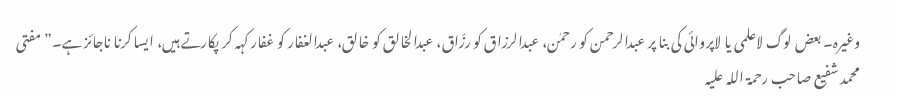وغیرہ۔ بعض لوگ لاعلمی یا لاپروائی کی بنا پر عبدالرحمن کو رحمٰن، عبدالرزاق کو رزّاق، عبدالخالق کو خالق، عبدالغفار کو غفار کہہ کر پکارتے ہیں، ایسا کرنا ناجائز ہے۔” مفتی محمد شفیع صاحب رحمۃ اللہ علیہ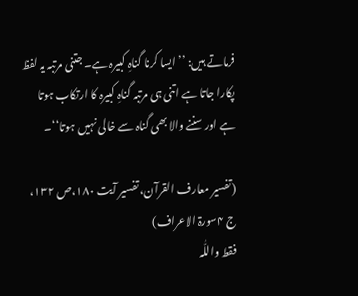فرماتے ہیں: ’’ایسا کرنا گناہِ کبیرہ ہے۔ جتنی مرتبہ یہ لفظ پکارا جاتا ہے اتنی ہی مرتبہ گناہِ کبیرہ کا ارتکاب ہوتا ہے اور سننے والا بھی گناہ سے خالی نہیں ہوتا‘‘۔

(تفسیر معارف القرآن، تفسیر آیت ۱۸۰،ص ۱۳۲، ج ۴سورۃ الاعراف)
فقط واللّٰہ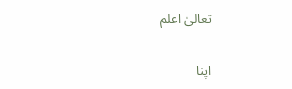تعالیٰ اعلم

اپنا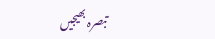تبصرہ بھیجیں